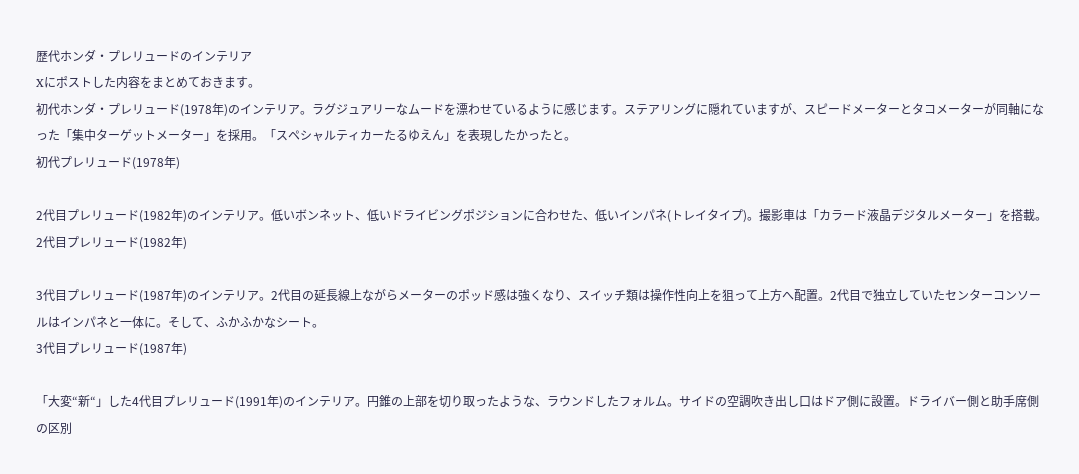歴代ホンダ・プレリュードのインテリア
Xにポストした内容をまとめておきます。
初代ホンダ・プレリュード(1978年)のインテリア。ラグジュアリーなムードを漂わせているように感じます。ステアリングに隠れていますが、スピードメーターとタコメーターが同軸になった「集中ターゲットメーター」を採用。「スペシャルティカーたるゆえん」を表現したかったと。
初代プレリュード(1978年)

2代目プレリュード(1982年)のインテリア。低いボンネット、低いドライビングポジションに合わせた、低いインパネ(トレイタイプ)。撮影車は「カラード液晶デジタルメーター」を搭載。
2代目プレリュード(1982年)

3代目プレリュード(1987年)のインテリア。2代目の延長線上ながらメーターのポッド感は強くなり、スイッチ類は操作性向上を狙って上方へ配置。2代目で独立していたセンターコンソールはインパネと一体に。そして、ふかふかなシート。
3代目プレリュード(1987年)

「大変“新“」した4代目プレリュード(1991年)のインテリア。円錐の上部を切り取ったような、ラウンドしたフォルム。サイドの空調吹き出し口はドア側に設置。ドライバー側と助手席側の区別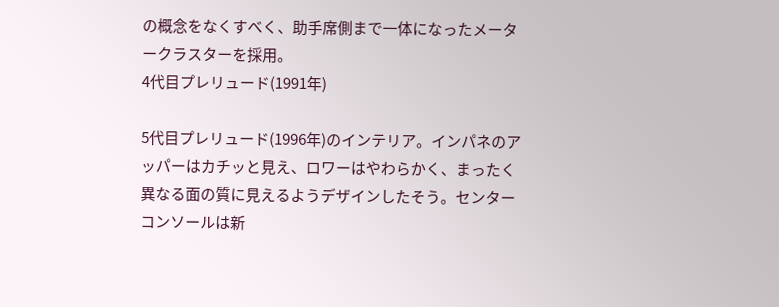の概念をなくすべく、助手席側まで一体になったメータークラスターを採用。
4代目プレリュード(1991年)

5代目プレリュード(1996年)のインテリア。インパネのアッパーはカチッと見え、ロワーはやわらかく、まったく異なる面の質に見えるようデザインしたそう。センターコンソールは新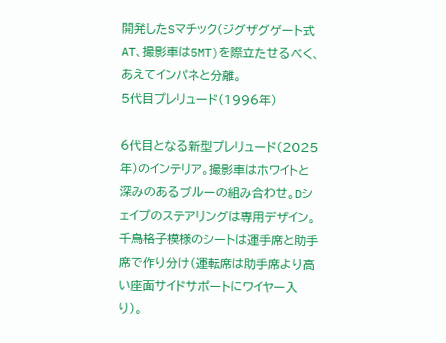開発したSマチック(ジグザグゲート式AT、撮影車は5MT)を際立たせるべく、あえてインパネと分離。
5代目プレリュード(1996年)

6代目となる新型プレリュード(2025年)のインテリア。撮影車はホワイトと深みのあるブルーの組み合わせ。Dシェイプのステアリングは専用デザイン。千鳥格子模様のシートは運手席と助手席で作り分け(運転席は助手席より高い座面サイドサポートにワイヤー入り)。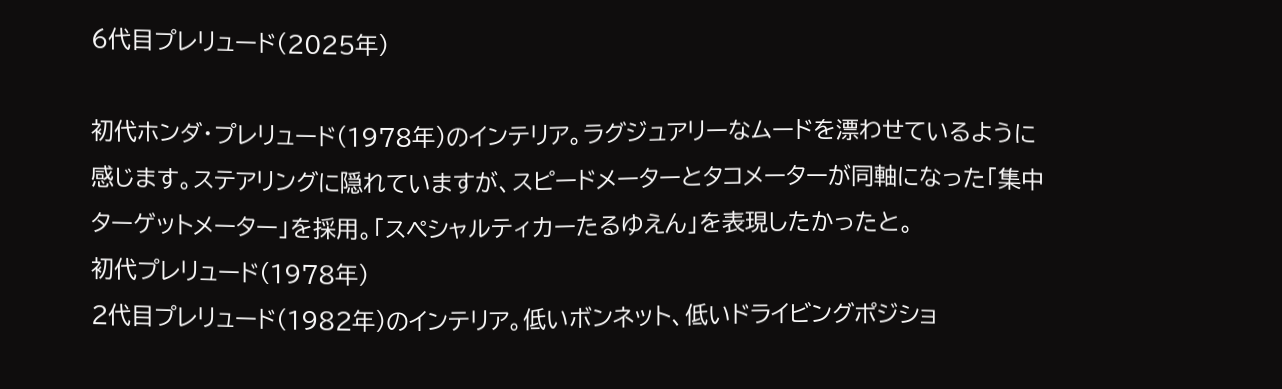6代目プレリュード(2025年)

初代ホンダ・プレリュード(1978年)のインテリア。ラグジュアリーなムードを漂わせているように感じます。ステアリングに隠れていますが、スピードメーターとタコメーターが同軸になった「集中ターゲットメーター」を採用。「スペシャルティカーたるゆえん」を表現したかったと。
初代プレリュード(1978年)
2代目プレリュード(1982年)のインテリア。低いボンネット、低いドライビングポジショ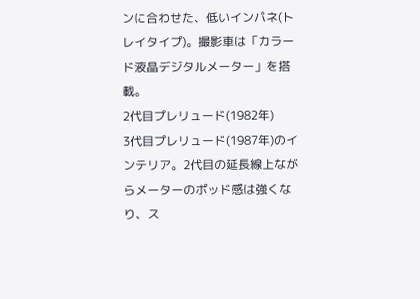ンに合わせた、低いインパネ(トレイタイプ)。撮影車は「カラード液晶デジタルメーター」を搭載。
2代目プレリュード(1982年)
3代目プレリュード(1987年)のインテリア。2代目の延長線上ながらメーターのポッド感は強くなり、ス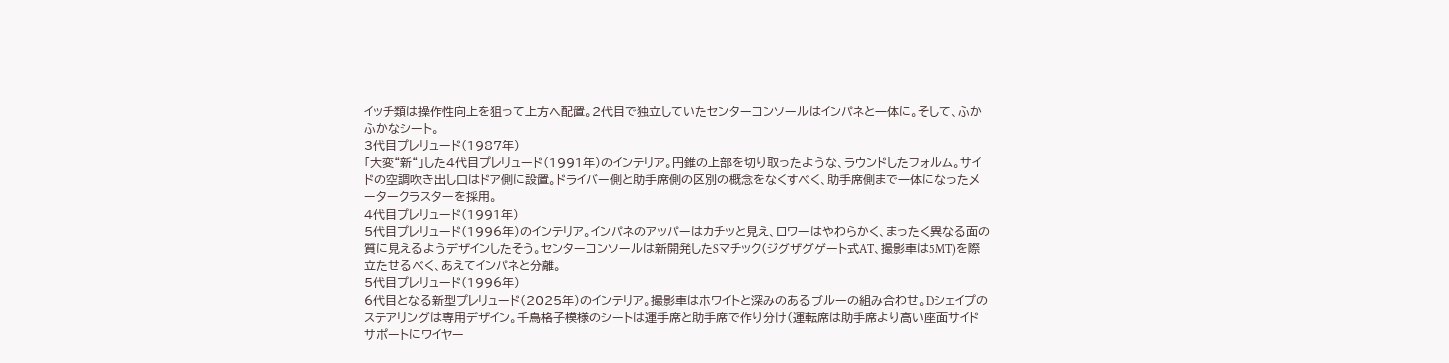イッチ類は操作性向上を狙って上方へ配置。2代目で独立していたセンターコンソールはインパネと一体に。そして、ふかふかなシート。
3代目プレリュード(1987年)
「大変“新“」した4代目プレリュード(1991年)のインテリア。円錐の上部を切り取ったような、ラウンドしたフォルム。サイドの空調吹き出し口はドア側に設置。ドライバー側と助手席側の区別の概念をなくすべく、助手席側まで一体になったメータークラスターを採用。
4代目プレリュード(1991年)
5代目プレリュード(1996年)のインテリア。インパネのアッパーはカチッと見え、ロワーはやわらかく、まったく異なる面の質に見えるようデザインしたそう。センターコンソールは新開発したSマチック(ジグザグゲート式AT、撮影車は5MT)を際立たせるべく、あえてインパネと分離。
5代目プレリュード(1996年)
6代目となる新型プレリュード(2025年)のインテリア。撮影車はホワイトと深みのあるブルーの組み合わせ。Dシェイプのステアリングは専用デザイン。千鳥格子模様のシートは運手席と助手席で作り分け(運転席は助手席より高い座面サイドサポートにワイヤー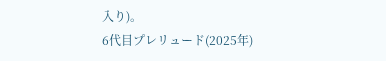入り)。
6代目プレリュード(2025年)